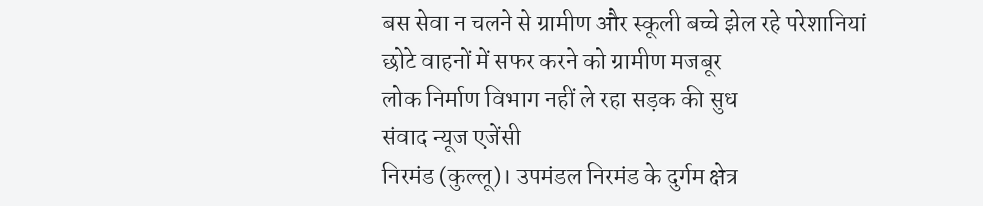बस सेवा न चलने से ग्रामीण और स्कूली बच्चे झेल रहे परेशानियां
छोटे वाहनों में सफर करने को ग्रामीण मजबूर
लोक निर्माण विभाग नहीं ले रहा सड़क की सुध
संवाद न्यूज एजेंसी
निरमंड (कुल्लू)। उपमंडल निरमंड के दुर्गम क्षेत्र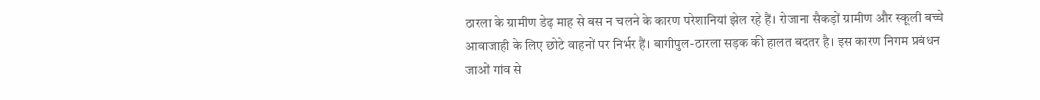ठारला के ग्रामीण डेढ़ माह से बस न चलने के कारण परेशानियां झेल रहे हैं। रोजाना सैकड़ों ग्रामीण और स्कूली बच्चे आवाजाही के लिए छोटे वाहनों पर निर्भर हैं। बागीपुल-ठारला सड़क की हालत बदतर है। इस कारण निगम प्रबंधन जाओं गांव से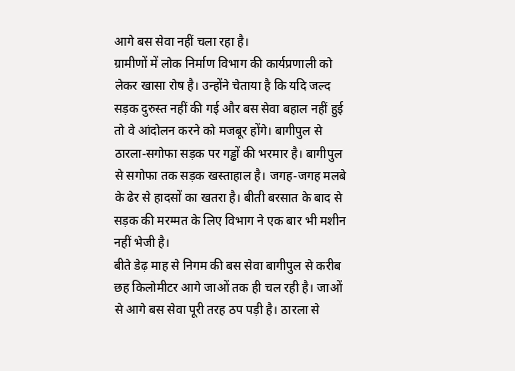आगे बस सेवा नहीं चला रहा है।
ग्रामीणों में लोक निर्माण विभाग की कार्यप्रणाली को लेकर खासा रोष है। उन्होंने चेताया है कि यदि जल्द सड़क दुरुस्त नहीं की गई और बस सेवा बहाल नहीं हुई तो वे आंदोलन करने को मजबूर होंगे। बागीपुल से ठारला-सगोफा सड़क पर गड्ढों की भरमार है। बागीपुल से सगोफा तक सड़क खस्ताहाल है। जगह-जगह मलबे के ढेर से हादसों का खतरा है। बीती बरसात के बाद से सड़क की मरम्मत के लिए विभाग ने एक बार भी मशीन नहीं भेजी है।
बीते डेढ़ माह से निगम की बस सेवा बागीपुल से करीब छह किलोमीटर आगे जाओं तक ही चल रही है। जाओं से आगे बस सेवा पूरी तरह ठप पड़ी है। ठारला से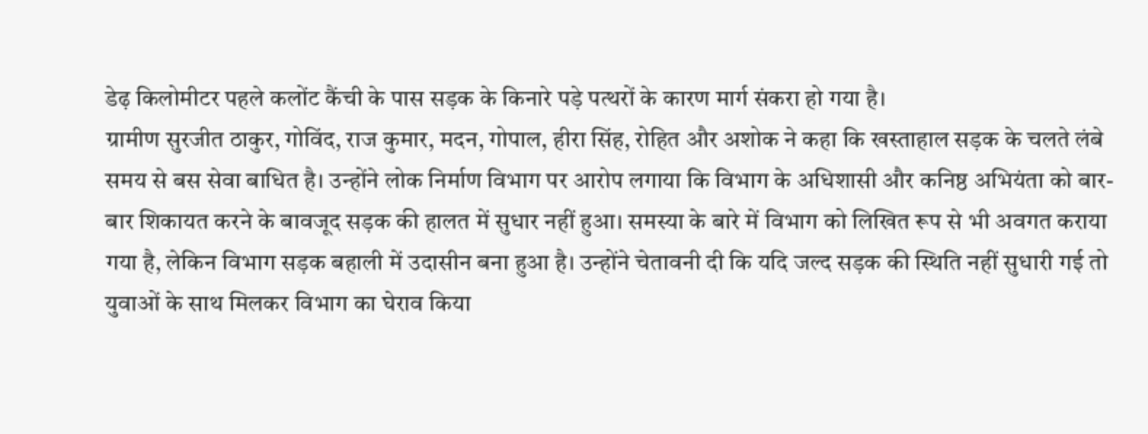डेढ़ किलोमीटर पहले कलोंट कैंची के पास सड़क के किनारे पड़े पत्थरों के कारण मार्ग संकरा हो गया है।
ग्रामीण सुरजीत ठाकुर, गोविंद, राज कुमार, मदन, गोपाल, हीरा सिंह, रोहित और अशोक ने कहा कि खस्ताहाल सड़क के चलते लंबे समय से बस सेवा बाधित है। उन्होंने लोक निर्माण विभाग पर आरोप लगाया कि विभाग के अधिशासी और कनिष्ठ अभियंता को बार-बार शिकायत करने के बावजूद सड़क की हालत में सुधार नहीं हुआ। समस्या के बारे में विभाग को लिखित रूप से भी अवगत कराया गया है, लेकिन विभाग सड़क बहाली में उदासीन बना हुआ है। उन्होंने चेतावनी दी कि यदि जल्द सड़क की स्थिति नहीं सुधारी गई तो युवाओं के साथ मिलकर विभाग का घेराव किया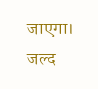जाएगा।
जल्द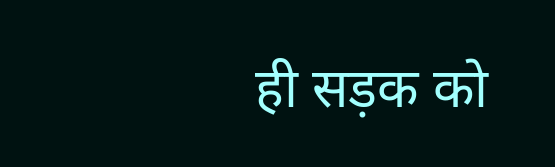ही सड़क को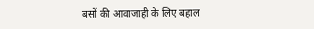बसों की आवाजाही के लिए बहाल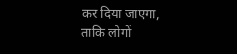कर दिया जाएगा, ताकि लोगों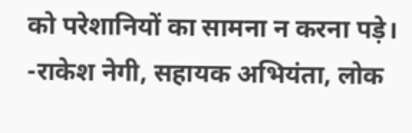को परेशानियों का सामना न करना पड़े।
-राकेश नेगी, सहायक अभियंता, लोक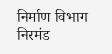निर्माण विभाग निरमंड